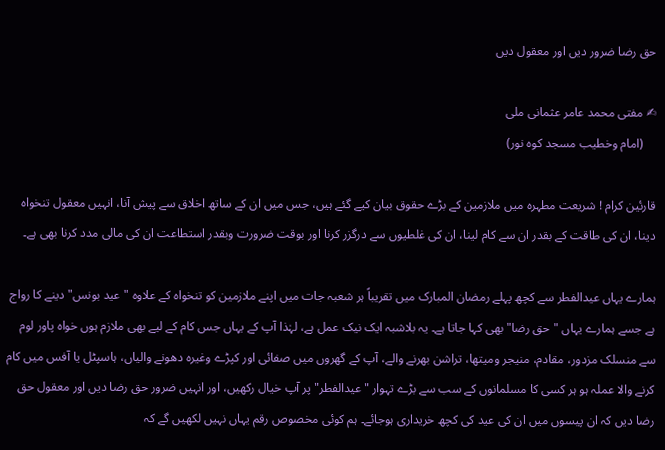حق رضا ضرور دیں اور معقول دیں

✍ مفتی محمد عامر عثمانی ملی
    (امام وخطیب مسجد کوہ نور)

قارئین کرام ! شریعت مطہرہ میں ملازمین کے بڑے حقوق بیان کیے گئے ہیں، جس میں ان کے ساتھ اخلاق سے پیش آنا، انہیں معقول تنخواہ دینا، ان کی طاقت کے بقدر ان سے کام لینا، ان کی غلطیوں سے درگزر کرنا اور بوقت ضرورت وبقدر استطاعت ان کی مالی مدد کرنا بھی ہے۔

ہمارے یہاں عیدالفطر سے کچھ پہلے رمضان المبارک میں تقریباً ہر شعبہ جات میں اپنے ملازمین کو تنخواہ کے علاوہ "عید بونس" دینے کا رواج ہے جسے ہمارے یہاں "حق رضا" بھی کہا جاتا ہے۔ یہ بلاشبہ ایک نیک عمل ہے، لہٰذا آپ کے یہاں جس کام کے لیے بھی ملازم ہوں خواہ پاور لوم سے منسلک مزدور، مقادم، منیجر ومیتھا، تراشن بھرنے والے، آپ کے گھروں میں صفائی اور کپڑے وغیرہ دھونے والیاں، ہاسپٹل یا آفس میں کام کرنے والا عملہ ہو ہر کسی کا مسلمانوں کے سب سے بڑے تہوار "عیدالفطر" پر آپ خیال رکھیں، اور انہیں ضرور حق رضا دیں اور معقول حق رضا دیں کہ ان پیسوں میں ان کی عید کی کچھ خریداری ہوجائے۔ ہم کوئی مخصوص رقم یہاں نہیں لکھیں گے کہ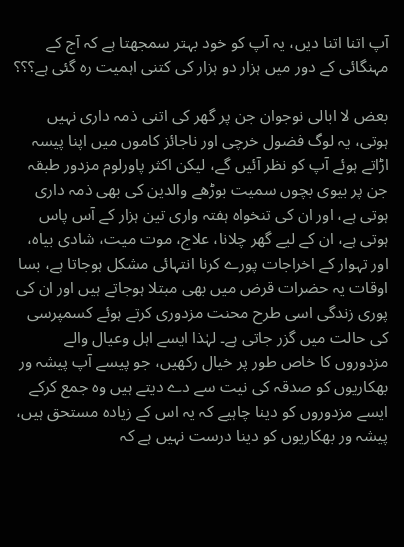آپ اتنا اتنا دیں، یہ آپ کو خود بہتر سمجھتا ہے کہ آج کے مہنگائی کے دور میں ہزار دو ہزار کی کتنی اہمیت رہ گئی ہے؟؟؟

بعض لا ابالی نوجوان جن پر گھر کی اتنی ذمہ داری نہیں ہوتی، یہ لوگ فضول خرچی اور ناجائز کاموں میں اپنا پیسہ اڑاتے ہوئے آپ کو نظر آئیں گے، لیکن اکثر پاورلوم مزدور طبقہ جن پر بیوی بچوں سمیت بوڑھے والدین کی بھی ذمہ داری ہوتی ہے، اور ان کی تنخواہ ہفتہ واری تین ہزار کے آس پاس ہوتی ہے، ان کے لیے گھر چلانا، علاج، موت میت، شادی بیاہ، اور تہوار کے اخراجات پورے کرنا انتہائی مشکل ہوجاتا ہے، بسا اوقات یہ حضرات قرض میں بھی مبتلا ہوجاتے ہیں اور ان کی پوری زندگی اسی طرح محنت مزدوری کرتے ہوئے کسمپرسی کی حالت میں گزر جاتی ہے۔ لہٰذا ایسے اہل وعیال والے مزدوروں کا خاص طور پر خیال رکھیں، جو پیسے آپ پیشہ ور بھکاریوں کو صدقہ کی نیت سے دے دیتے ہیں وہ جمع کرکے ایسے مزدوروں کو دینا چاہیے کہ یہ اس کے زیادہ مستحق ہیں، پیشہ ور بھکاریوں کو دینا درست نہیں ہے کہ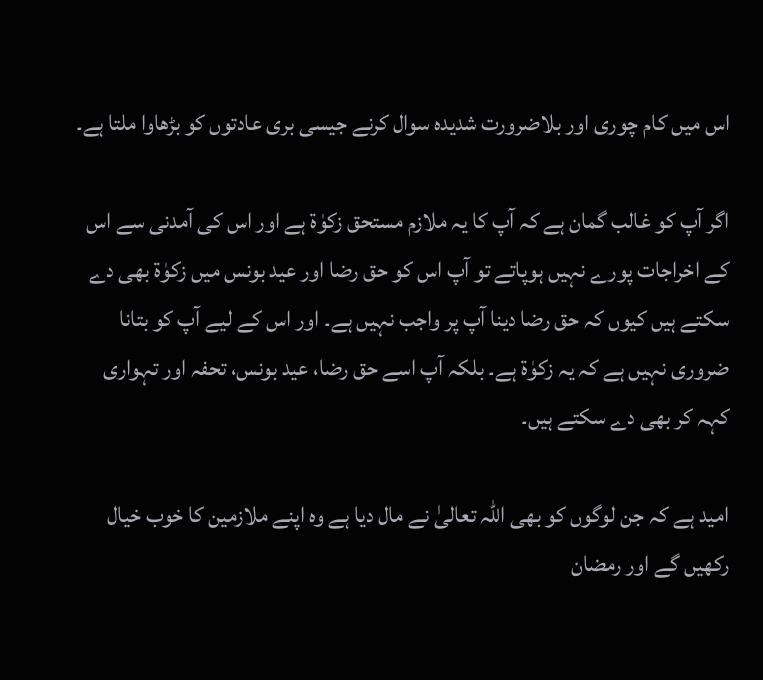اس میں کام چوری اور بلاضرورت شدیدہ سوال کرنے جیسی بری عادتوں کو بڑھاوا ملتا ہے۔

اگر آپ کو غالب گمان ہے کہ آپ کا یہ ملازم مستحق زکوٰۃ ہے اور اس کی آمدنی سے اس کے اخراجات پورے نہیں ہوپاتے تو آپ اس کو حق رضا اور عید بونس میں زکوٰۃ بھی دے سکتے ہیں کیوں کہ حق رضا دینا آپ پر واجب نہیں ہے۔ اور اس کے لیے آپ کو بتانا ضروری نہیں ہے کہ یہ زکوٰۃ ہے۔ بلکہ آپ اسے حق رضا، عید بونس، تحفہ اور تہواری کہہ کر بھی دے سکتے ہیں۔

امید ہے کہ جن لوگوں کو بھی اللہ تعالیٰ نے مال دیا ہے وہ اپنے ملازمین کا خوب خیال رکھیں گے اور رمضان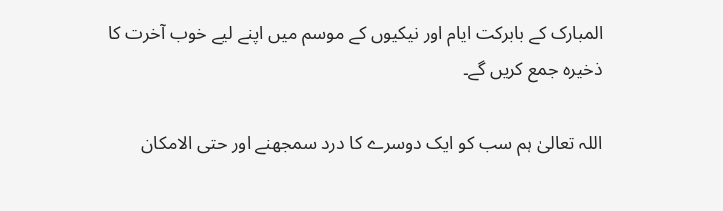المبارک کے بابرکت ایام اور نیکیوں کے موسم میں اپنے لیے خوب آخرت کا ذخیرہ جمع کریں گے۔

اللہ تعالیٰ ہم سب کو ایک دوسرے کا درد سمجھنے اور حتی الامکان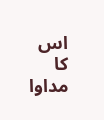اس کا مداوا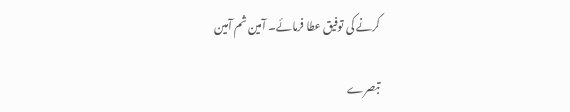کرنے کی توفیق عطا فرمائے۔ آمین ثم آمین

تبصرے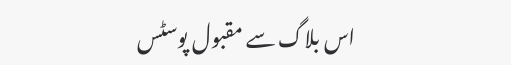اس بلاگ سے مقبول پوسٹس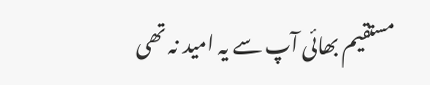مستقیم بھائی آپ سے یہ امید نہ تھی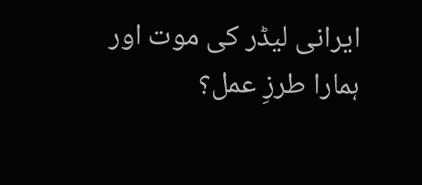ایرانی لیڈر کی موت اور ہمارا طرزِ عمل؟